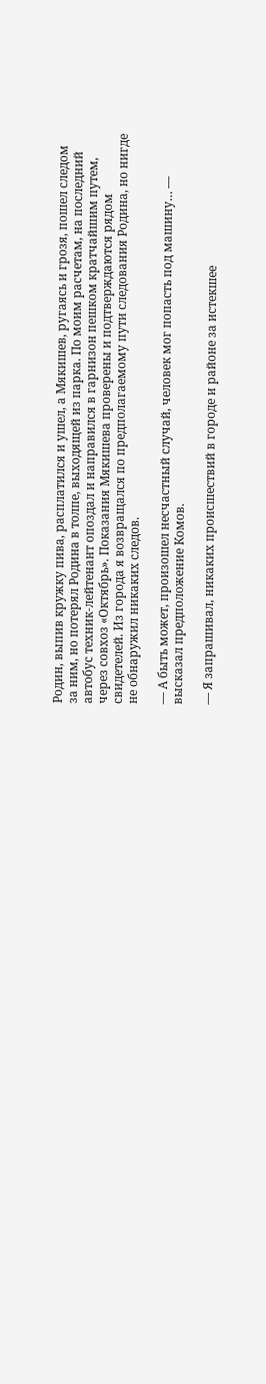Родин, выпив кружку пива, расплатился и ушел, а Мякишев, ругаясь и грозя, пошел следом за ним, но потерял Родина в толпе, выходящей из парка. По моим расчетам, на последний автобус техник-лейтенант опоздал и направился в гарнизон пешком кратчайшим путем, через совхоз «Октябрь». Показания Мякишева проверены и подтверждаются рядом свидетелей. Из города я возвращался по предполагаемому пути следования Родина, но нигде не обнаружил никаких следов.

— А быть может, произошел несчастный случай, человек мог попасть под машину… — высказал предположение Комов.

— Я запрашивал, никаких происшествий в городе и районе за истекшее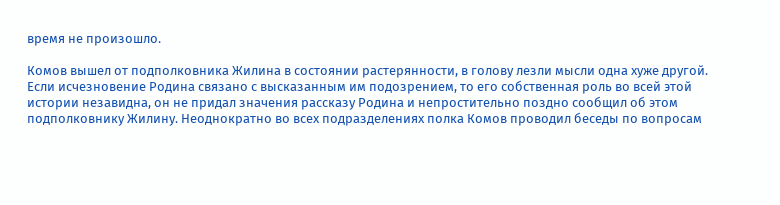время не произошло.

Комов вышел от подполковника Жилина в состоянии растерянности, в голову лезли мысли одна хуже другой. Если исчезновение Родина связано с высказанным им подозрением, то его собственная роль во всей этой истории незавидна, он не придал значения рассказу Родина и непростительно поздно сообщил об этом подполковнику Жилину. Неоднократно во всех подразделениях полка Комов проводил беседы по вопросам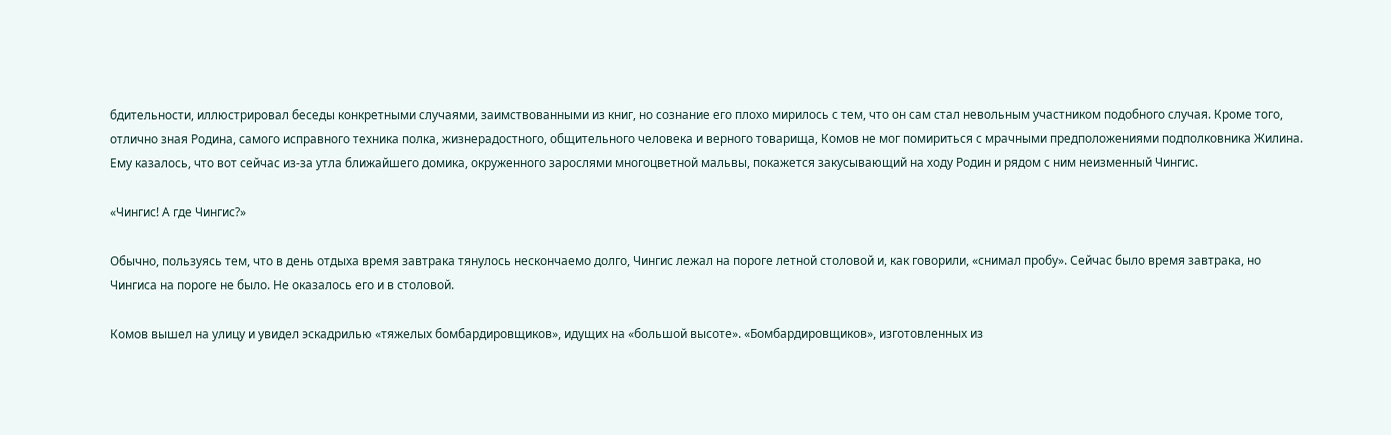бдительности, иллюстрировал беседы конкретными случаями, заимствованными из книг, но сознание его плохо мирилось с тем, что он сам стал невольным участником подобного случая. Кроме того, отлично зная Родина, самого исправного техника полка, жизнерадостного, общительного человека и верного товарища, Комов не мог помириться с мрачными предположениями подполковника Жилина. Ему казалось, что вот сейчас из-за утла ближайшего домика, окруженного зарослями многоцветной мальвы, покажется закусывающий на ходу Родин и рядом с ним неизменный Чингис.

«Чингис! А где Чингис?»

Обычно, пользуясь тем, что в день отдыха время завтрака тянулось нескончаемо долго, Чингис лежал на пороге летной столовой и, как говорили, «снимал пробу». Сейчас было время завтрака, но Чингиса на пороге не было. Не оказалось его и в столовой.

Комов вышел на улицу и увидел эскадрилью «тяжелых бомбардировщиков», идущих на «большой высоте». «Бомбардировщиков», изготовленных из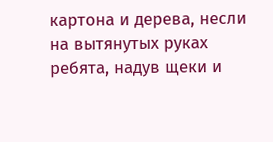картона и дерева, несли на вытянутых руках ребята, надув щеки и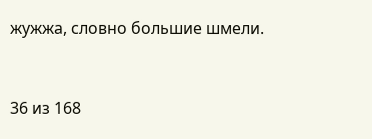жужжа, словно большие шмели.



36 из 168